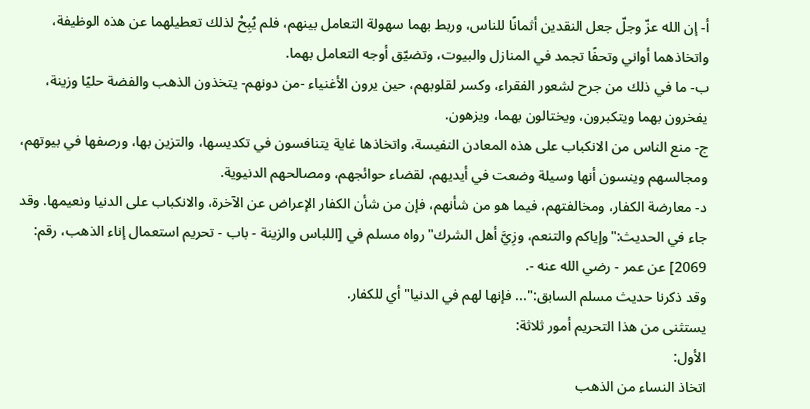أ- إن الله عزّ وجلّ جعل النقدين أثمانًا للناس، وربط بهما سهولة التعامل بينهم، فلم يُبِحْ لذلك تعطيلهما عن هذه الوظيفة، واتخاذهما أواني وتحفًا تجمد في المنازل والبيوت، وتضيّق أوجه التعامل بهما.
ب- ما في ذلك من جرح لشعور الفقراء، وكسر لقلوبهم، حين يرون الأغنياء -من دونهم- يتخذون الذهب والفضة حليًا وزينة، يفخرون بهما ويتكبرون، ويختالون بهما، ويزهون.
ج- منع الناس من الانكباب على هذه المعادن النفيسة، واتخاذها غاية يتنافسون في تكديسها، والتزين بها، ورصفها في بيوتهم، ومجالسهم وينسون أنها وسيلة وضعت في أيديهم، لقضاء حوائجهم، ومصالحهم الدنيوية.
د- معارضة الكفار، ومخالفتهم، فيما هو من شأنهم، فإن من شأن الكفار الإعراض عن الآخرة، والانكباب على الدنيا ونعيمها. وقد جاء في الحديث:"وإياكم والتنعم، وزِيَّ أهل الشرك"رواه مسلم في [اللباس والزينة - باب - تحريم استعمال إناء الذهب، رقم: 2069] عن عمر - رضي الله عنه -.
وقد ذكرنا حديث مسلم السابق:"... فإنها لهم في الدنيا"أي للكفار.
يستثنى من هذا التحريم أمور ثلاثة:
الأول:
اتخاذ النساء من الذهب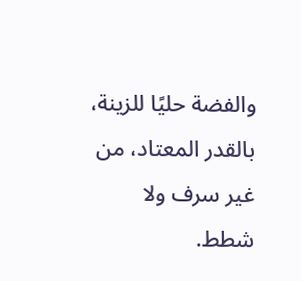والفضة حليًا للزينة، بالقدر المعتاد، من غير سرف ولا شطط.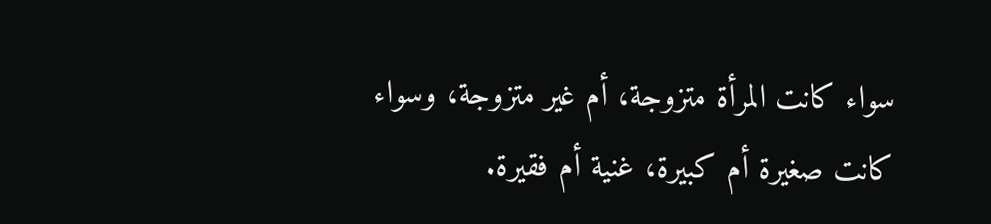سواء كانت المرأة متزوجة، أم غير متزوجة، وسواء كانت صغيرة أم كبيرة، غنية أم فقيرة.